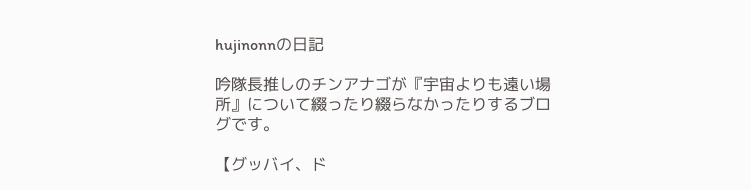hujinonnの日記

吟隊長推しのチンアナゴが『宇宙よりも遠い場所』について綴ったり綴らなかったりするブログです。

【グッバイ、ド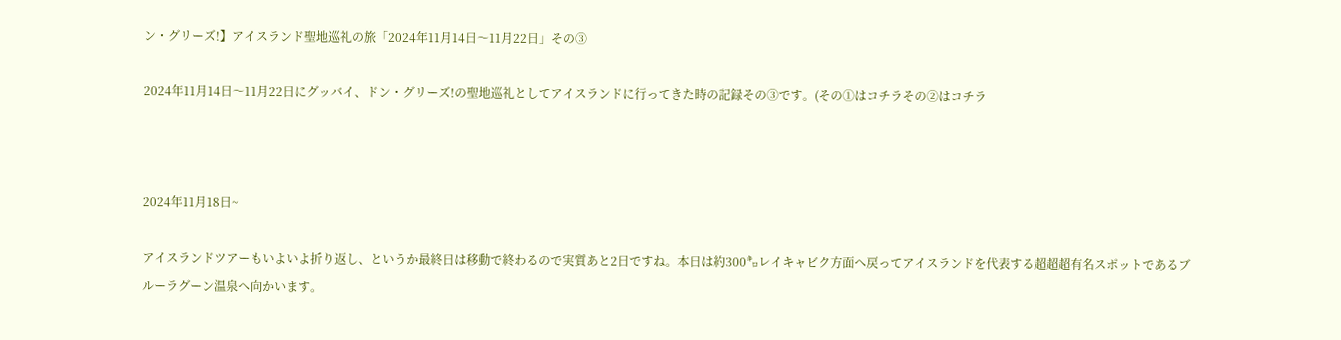ン・グリーズ!】アイスランド聖地巡礼の旅「2024年11月14日〜11月22日」その③

2024年11月14日〜11月22日にグッバイ、ドン・グリーズ!の聖地巡礼としてアイスランドに行ってきた時の記録その③です。(その①はコチラその②はコチラ



2024年11月18日~

アイスランドツアーもいよいよ折り返し、というか最終日は移動で終わるので実質あと2日ですね。本日は約300㌔レイキャビク方面へ戻ってアイスランドを代表する超超超有名スポットであるブルーラグーン温泉へ向かいます。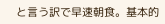と言う訳で早速朝食。基本的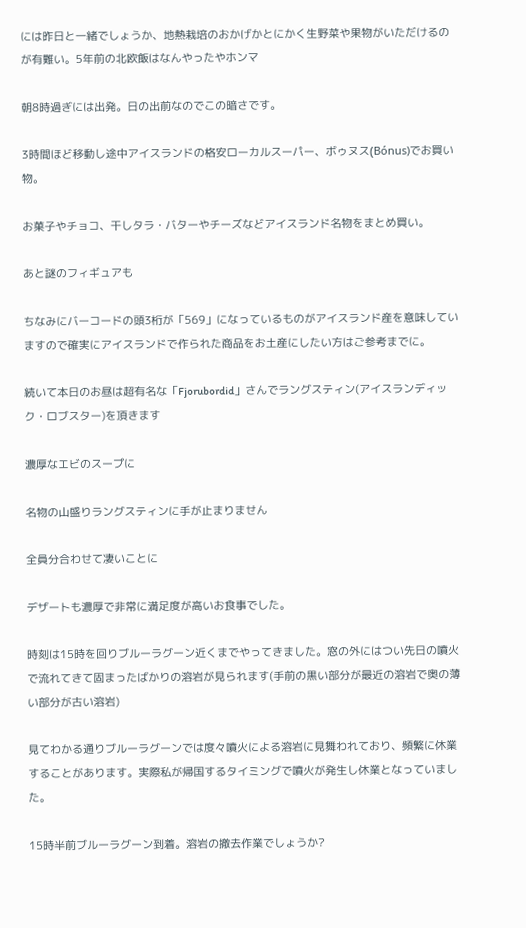には昨日と一緒でしょうか、地熱栽培のおかげかとにかく生野菜や果物がいただけるのが有難い。5年前の北欧飯はなんやったやホンマ

朝8時過ぎには出発。日の出前なのでこの暗さです。

3時間ほど移動し途中アイスランドの格安ローカルスーパー、ボゥヌス(Bónus)でお買い物。

お菓子やチョコ、干しタラ・バターやチーズなどアイスランド名物をまとめ買い。

あと謎のフィギュアも

ちなみにバーコードの頭3桁が「569」になっているものがアイスランド産を意味していますので確実にアイスランドで作られた商品をお土産にしたい方はご参考までに。

続いて本日のお昼は超有名な「Fjorubordid」さんでラングスティン(アイスランディック・ロブスター)を頂きます

濃厚なエビのスープに

名物の山盛りラングスティンに手が止まりません

全員分合わせて凄いことに

デザートも濃厚で非常に満足度が高いお食事でした。

時刻は15時を回りブルーラグーン近くまでやってきました。窓の外にはつい先日の噴火で流れてきて固まったばかりの溶岩が見られます(手前の黒い部分が最近の溶岩で奥の薄い部分が古い溶岩)

見てわかる通りブルーラグーンでは度々噴火による溶岩に見舞われており、頻繁に休業することがあります。実際私が帰国するタイミングで噴火が発生し休業となっていました。

15時半前ブルーラグーン到着。溶岩の撤去作業でしょうか?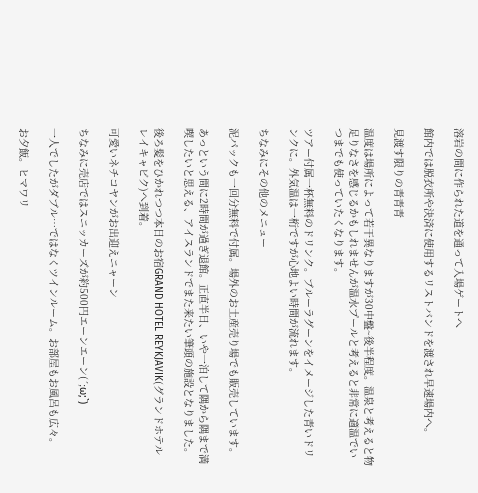溶岩の間に作られた道を通って入場ゲートへ

館内では脱衣所や決済に使用するリストバンドを渡され早速場内へ。

見渡す限りの青青青

温度は場所によって若干異なりますが30中盤~後半程度。温泉と考えると物足りなさを感じるかもしれませんが温水プールと考えると非常に適温でいつまでも使っていたくなります。

ツアー付属一杯無料のドリンク。ブルーラグーンをイメージした青いドリンクに。外気温は一桁ですが心地よい時間が流れます。

ちなみにその他のメニュー

泥パックも一回分無料で付属。場外のお土産売り場でも販売しています。

あっという間に2時間が過ぎ退館。正直半日、いや一泊して隅から隅まで満喫したいと思える、アイスランドでまた来たい筆頭の施設となりました。

後ろ髪をひかれつつ本日のお宿GRAND HOTEL REYKJAVIK(グランドホテル レイキャビク)へ到着。

可愛いネチコヤンがお出迎えニャーン

ちなみに売店ではスニッカーズが約500円エーンエーン(´;ω;`)

一人でしたがダブル…ではなくツインルーム。お部屋もお風呂も広々。

お夕飯。ヒマワリ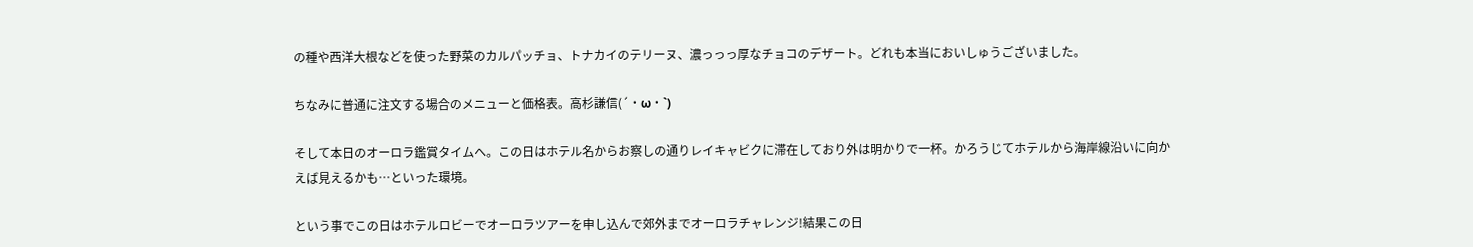の種や西洋大根などを使った野菜のカルパッチョ、トナカイのテリーヌ、濃っっっ厚なチョコのデザート。どれも本当においしゅうございました。

ちなみに普通に注文する場合のメニューと価格表。高杉謙信(´・ω・`)

そして本日のオーロラ鑑賞タイムへ。この日はホテル名からお察しの通りレイキャビクに滞在しており外は明かりで一杯。かろうじてホテルから海岸線沿いに向かえば見えるかも…といった環境。

という事でこの日はホテルロビーでオーロラツアーを申し込んで郊外までオーロラチャレンジ!結果この日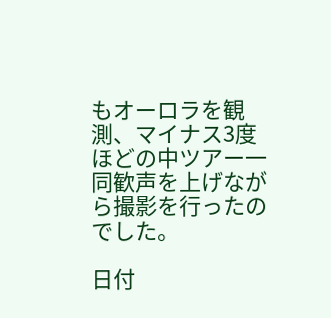もオーロラを観測、マイナス3度ほどの中ツアー一同歓声を上げながら撮影を行ったのでした。

日付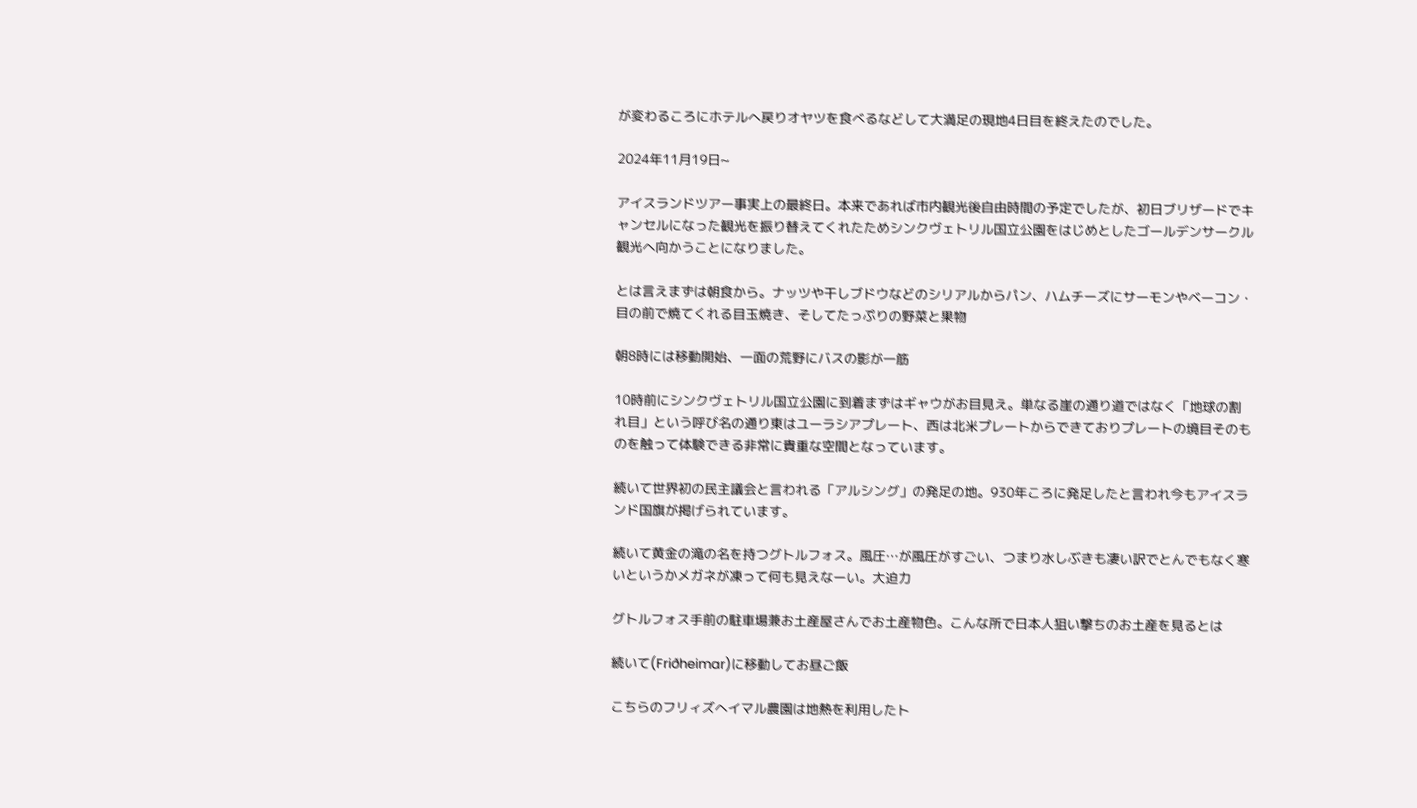が変わるころにホテルへ戻りオヤツを食べるなどして大満足の現地4日目を終えたのでした。

2024年11月19日~

アイスランドツアー事実上の最終日。本来であれば市内観光後自由時間の予定でしたが、初日ブリザードでキャンセルになった観光を振り替えてくれたためシンクヴェトリル国立公園をはじめとしたゴールデンサークル観光へ向かうことになりました。

とは言えまずは朝食から。ナッツや干しブドウなどのシリアルからパン、ハムチーズにサーモンやベーコン・目の前で焼てくれる目玉焼き、そしてたっぷりの野菜と果物

朝8時には移動開始、一面の荒野にバスの影が一筋

10時前にシンクヴェトリル国立公園に到着まずはギャウがお目見え。単なる崖の通り道ではなく「地球の割れ目」という呼び名の通り東はユーラシアプレート、西は北米プレートからできておりプレートの境目そのものを触って体験できる非常に貴重な空間となっています。

続いて世界初の民主議会と言われる「アルシング」の発足の地。930年ころに発足したと言われ今もアイスランド国旗が掲げられています。

続いて黄金の滝の名を持つグトルフォス。風圧…が風圧がすごい、つまり水しぶきも凄い訳でとんでもなく寒いというかメガネが凍って何も見えなーい。大迫力

グトルフォス手前の駐車場兼お土産屋さんでお土産物色。こんな所で日本人狙い撃ちのお土産を見るとは

続いて(Friðheimar)に移動してお昼ご飯

こちらのフリィズへイマル農園は地熱を利用したト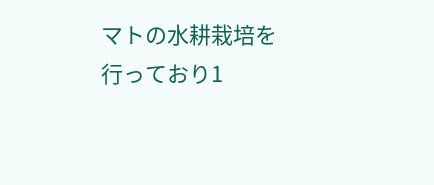マトの水耕栽培を行っており1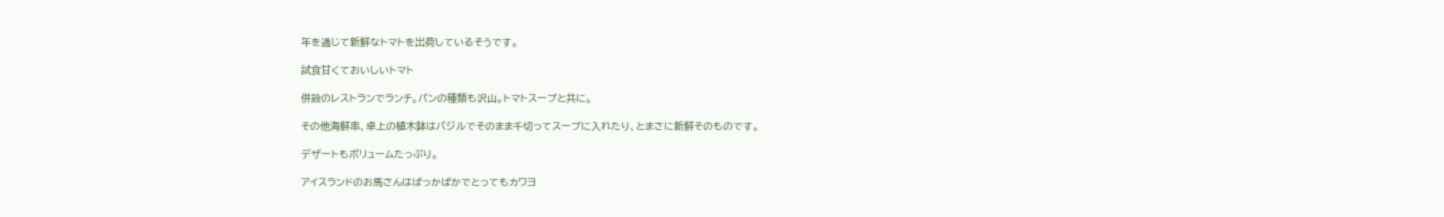年を通じて新鮮なトマトを出荷しているそうです。

試食甘くておいしいトマト

併設のレストランでランチ。パンの種類も沢山。トマトスープと共に。

その他海鮮串、卓上の植木鉢はバジルでそのまま千切ってスープに入れたり、とまさに新鮮そのものです。

デザートもボリュームたっぷり。

アイスランドのお馬さんはぱっかぱかでとってもカワヨ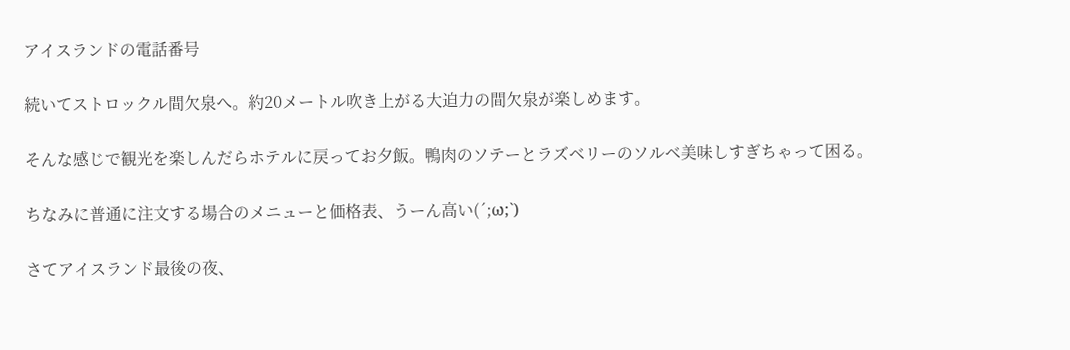アイスランドの電話番号

続いてストロックル間欠泉へ。約20メートル吹き上がる大迫力の間欠泉が楽しめます。

そんな感じで観光を楽しんだらホテルに戻ってお夕飯。鴨肉のソテーとラズベリーのソルベ美味しすぎちゃって困る。

ちなみに普通に注文する場合のメニューと価格表、うーん高い(´;ω;`)

さてアイスランド最後の夜、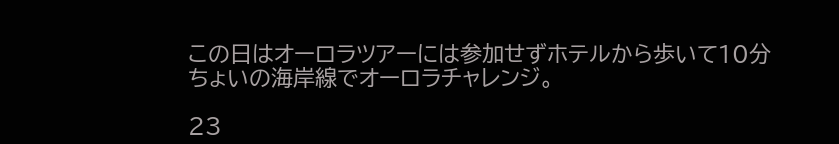この日はオーロラツアーには参加せずホテルから歩いて10分ちょいの海岸線でオーロラチャレンジ。

23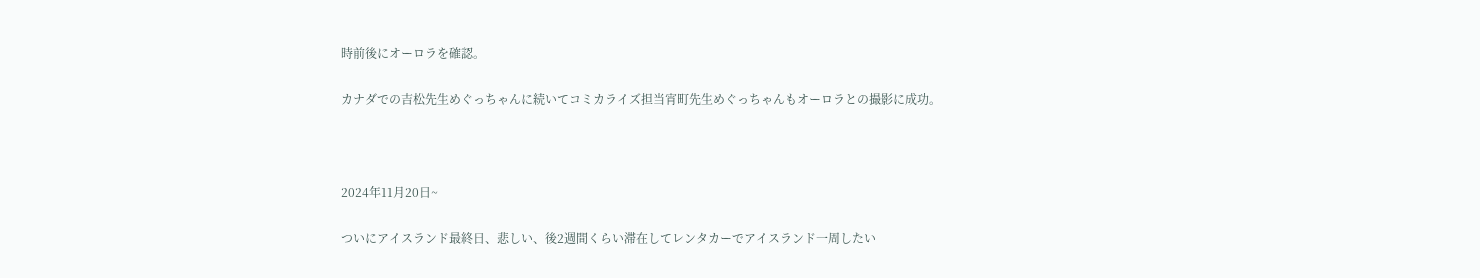時前後にオーロラを確認。

カナダでの吉松先生めぐっちゃんに続いてコミカライズ担当宵町先生めぐっちゃんもオーロラとの撮影に成功。



2024年11月20日~

ついにアイスランド最終日、悲しい、後2週間くらい滞在してレンタカーでアイスランド一周したい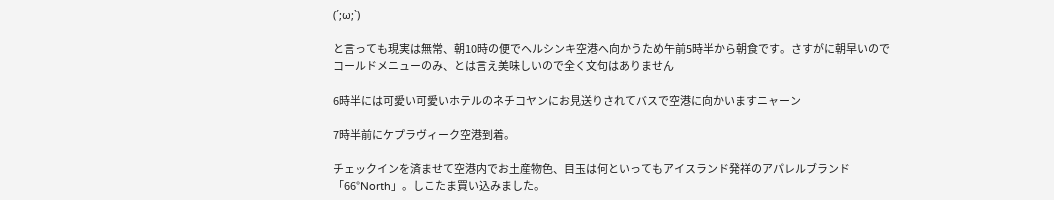(´;ω;`)

と言っても現実は無常、朝10時の便でヘルシンキ空港へ向かうため午前5時半から朝食です。さすがに朝早いのでコールドメニューのみ、とは言え美味しいので全く文句はありません

6時半には可愛い可愛いホテルのネチコヤンにお見送りされてバスで空港に向かいますニャーン

7時半前にケプラヴィーク空港到着。

チェックインを済ませて空港内でお土産物色、目玉は何といってもアイスランド発祥のアパレルブランド「66°North」。しこたま買い込みました。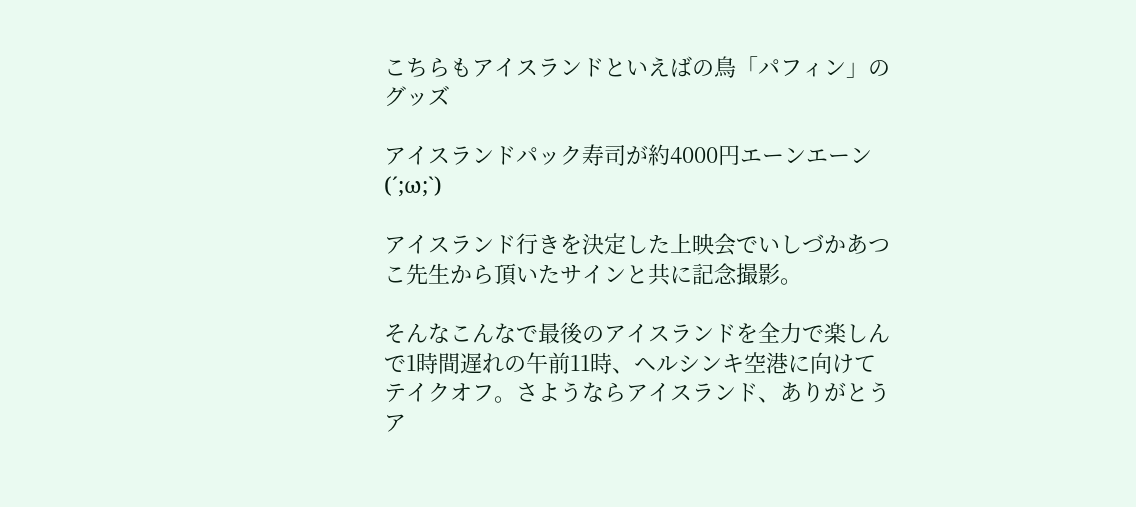こちらもアイスランドといえばの鳥「パフィン」のグッズ

アイスランドパック寿司が約4000円エーンエーン(´;ω;`)

アイスランド行きを決定した上映会でいしづかあつこ先生から頂いたサインと共に記念撮影。

そんなこんなで最後のアイスランドを全力で楽しんで1時間遅れの午前11時、ヘルシンキ空港に向けてテイクオフ。さようならアイスランド、ありがとうア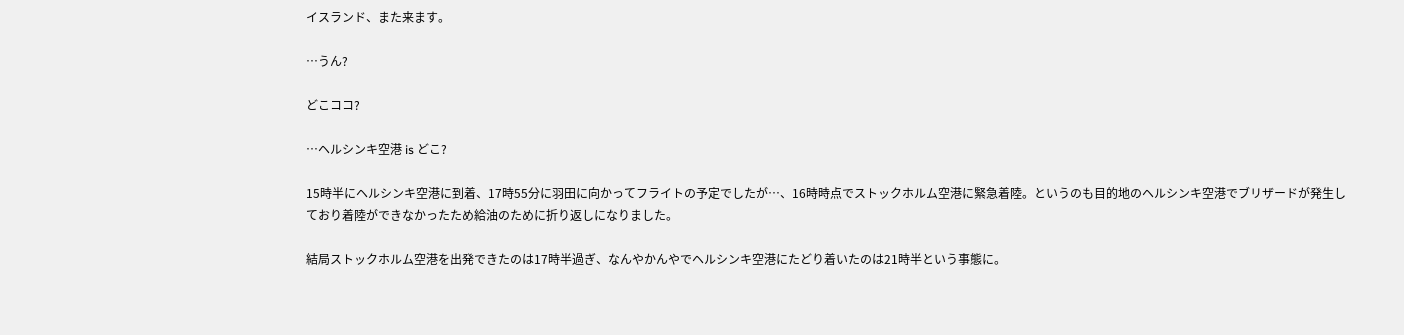イスランド、また来ます。

…うん?

どこココ?

…ヘルシンキ空港 is どこ?

15時半にヘルシンキ空港に到着、17時55分に羽田に向かってフライトの予定でしたが…、16時時点でストックホルム空港に緊急着陸。というのも目的地のヘルシンキ空港でブリザードが発生しており着陸ができなかったため給油のために折り返しになりました。

結局ストックホルム空港を出発できたのは17時半過ぎ、なんやかんやでヘルシンキ空港にたどり着いたのは21時半という事態に。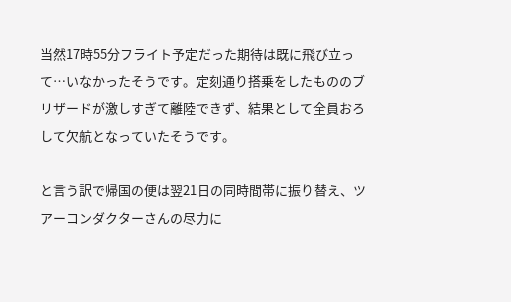当然17時55分フライト予定だった期待は既に飛び立って…いなかったそうです。定刻通り搭乗をしたもののブリザードが激しすぎて離陸できず、結果として全員おろして欠航となっていたそうです。

と言う訳で帰国の便は翌21日の同時間帯に振り替え、ツアーコンダクターさんの尽力に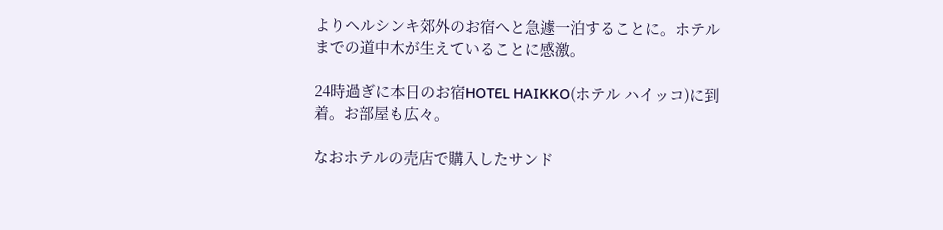よりヘルシンキ郊外のお宿へと急遽一泊することに。ホテルまでの道中木が生えていることに感激。

24時過ぎに本日のお宿HOTEL HAIKKO(ホテル ハイッコ)に到着。お部屋も広々。

なおホテルの売店で購入したサンド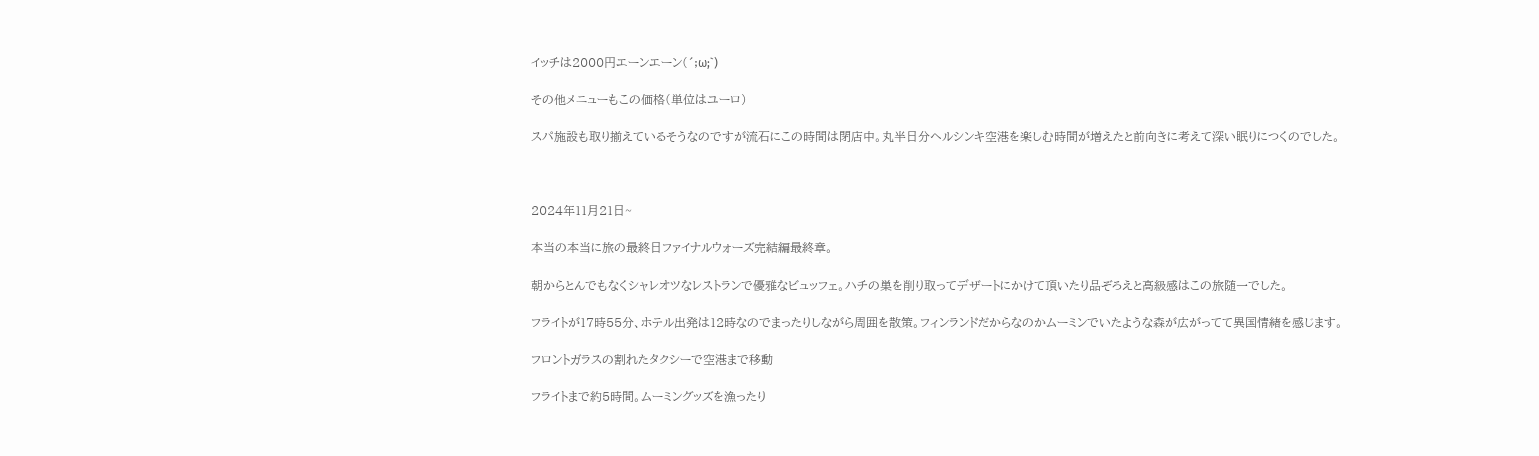イッチは2000円エーンエーン(´;ω;`)

その他メニューもこの価格(単位はユーロ)

スパ施設も取り揃えているそうなのですが流石にこの時間は閉店中。丸半日分ヘルシンキ空港を楽しむ時間が増えたと前向きに考えて深い眠りにつくのでした。



2024年11月21日~

本当の本当に旅の最終日ファイナルウォーズ完結編最終章。

朝からとんでもなくシャレオツなレストランで優雅なビュッフェ。ハチの巣を削り取ってデザートにかけて頂いたり品ぞろえと高級感はこの旅随一でした。

フライトが17時55分、ホテル出発は12時なのでまったりしながら周囲を散策。フィンランドだからなのかムーミンでいたような森が広がってて異国情緒を感じます。

フロントガラスの割れたタクシーで空港まで移動

フライトまで約5時間。ムーミングッズを漁ったり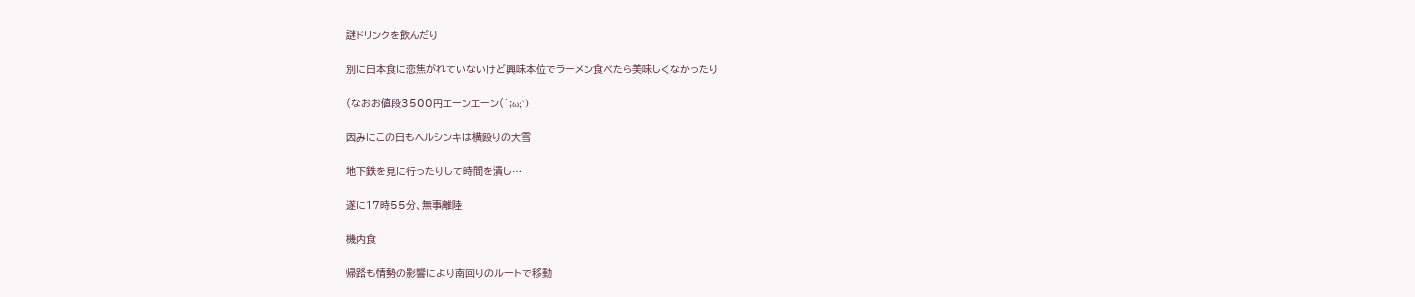謎ドリンクを飲んだり

別に日本食に恋焦がれていないけど興味本位でラーメン食べたら美味しくなかったり

(なおお値段3500円エーンエーン(´;ω;`)

因みにこの日もヘルシンキは横殴りの大雪

地下鉄を見に行ったりして時間を潰し…

遂に17時55分、無事離陸

機内食

帰路も情勢の影響により南回りのルートで移動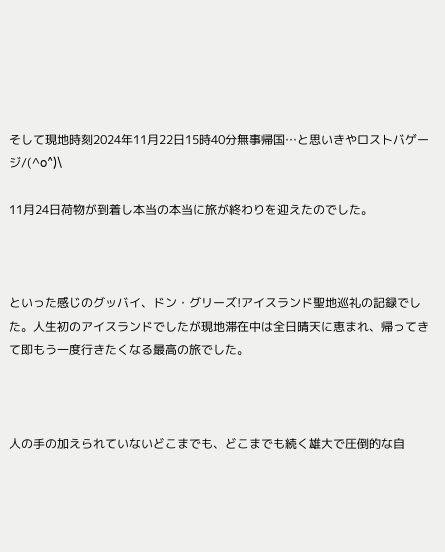そして現地時刻2024年11月22日15時40分無事帰国…と思いきやロストバゲージ/(^o^)\

11月24日荷物が到着し本当の本当に旅が終わりを迎えたのでした。



といった感じのグッバイ、ドン・グリーズ!アイスランド聖地巡礼の記録でした。人生初のアイスランドでしたが現地滞在中は全日晴天に恵まれ、帰ってきて即もう一度行きたくなる最高の旅でした。



人の手の加えられていないどこまでも、どこまでも続く雄大で圧倒的な自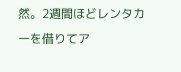然。2週間ほどレンタカーを借りてア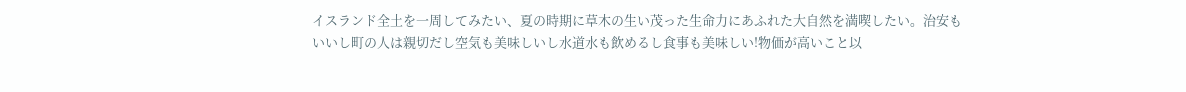イスランド全土を一周してみたい、夏の時期に草木の生い茂った生命力にあふれた大自然を満喫したい。治安もいいし町の人は親切だし空気も美味しいし水道水も飲めるし食事も美味しい!物価が高いこと以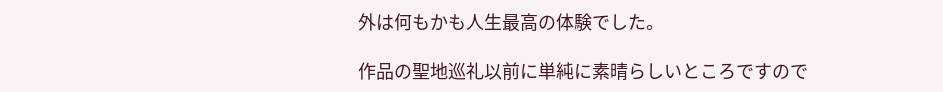外は何もかも人生最高の体験でした。

作品の聖地巡礼以前に単純に素晴らしいところですので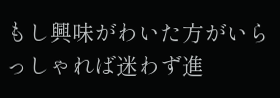もし興味がわいた方がいらっしゃれば迷わず進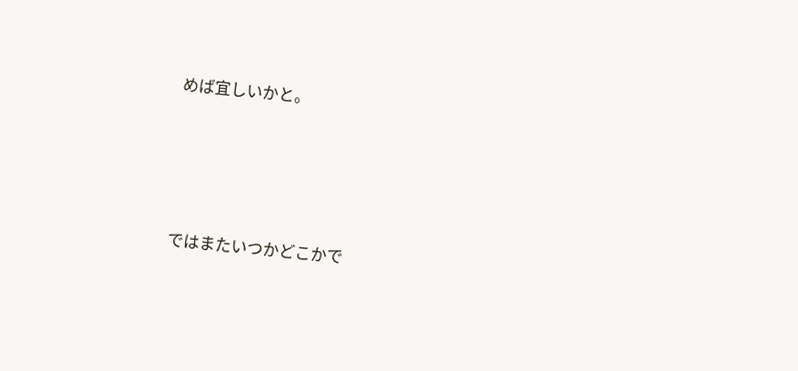めば宜しいかと。





ではまたいつかどこかで